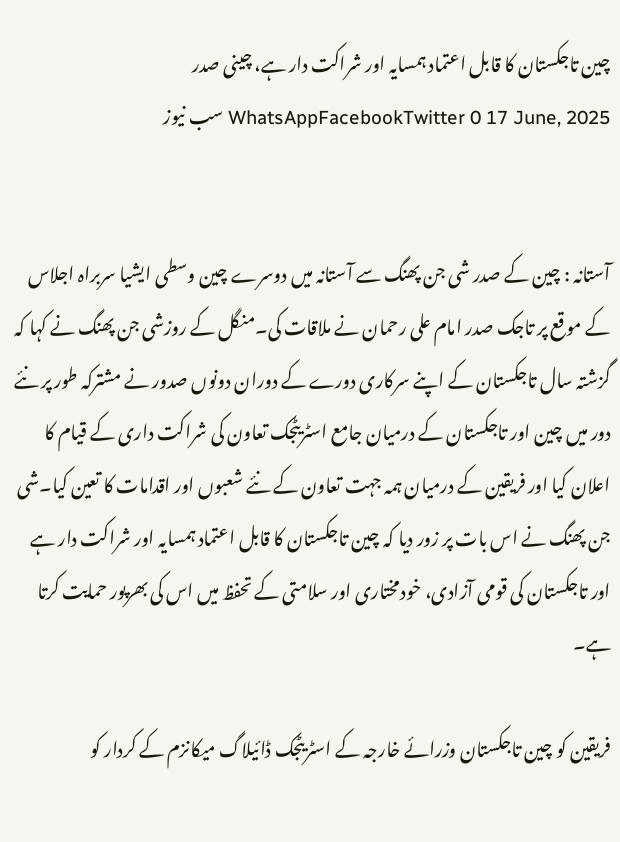چین تاجکستان کا قابل اعتماد ہمسایہ اور شراکت دار ہے، چینی صدر WhatsAppFacebookTwitter 0 17 June, 2025 سب نیوز


آستانہ : چین کے صدر شی جن پھنگ سے آستانہ میں دوسرے چین وسطی ایشیا سربراہ اجلاس کے موقع پر تاجک صدر امام علی رحمان نے ملاقات کی۔منگل کے روزشی جن پھنگ نے کہا کہ گزشتہ سال تاجکستان کے اپنے سرکاری دورے کے دوران دونوں صدور نے مشترکہ طور پر نئے دور میں چین اور تاجکستان کے درمیان جامع اسٹریٹجک تعاون کی شراکت داری کے قیام کا اعلان کیا اور فریقین کے درمیان ہمہ جہت تعاون کے نئے شعبوں اور اقدامات کا تعین کیا۔شی جن پھنگ نے اس بات پر زور دیا کہ چین تاجکستان کا قابل اعتماد ہمسایہ اور شراکت دار ہے اور تاجکستان کی قومی آزادی، خودمختاری اور سلامتی کے تحفظ میں اس کی بھرپور حمایت کرتا ہے۔

فریقین کو چین تاجکستان وزرائے خارجہ کے اسٹریٹجک ڈائیلاگ میکانزم کے کردار کو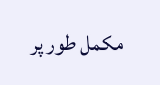مکمل طور پر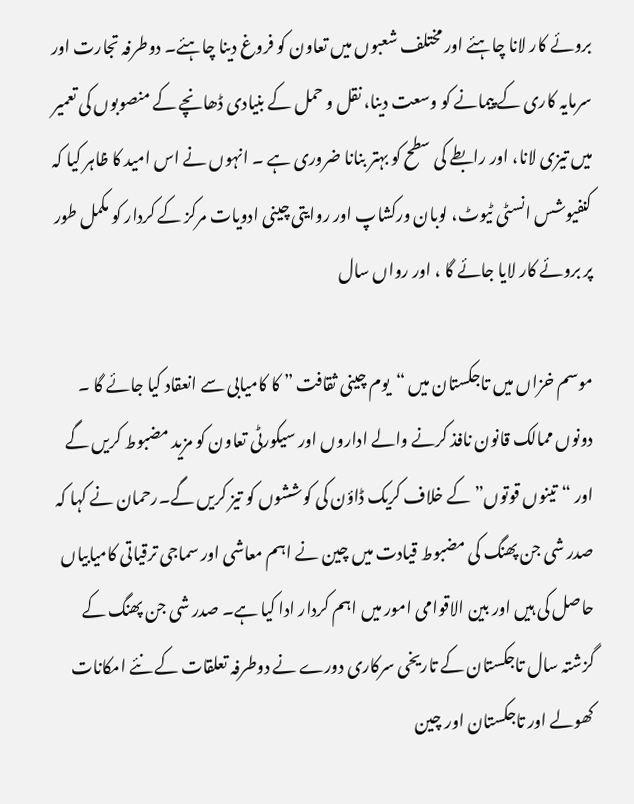بروئے کار لانا چاہئے اور مختلف شعبوں میں تعاون کو فروغ دینا چاہئے۔ دوطرفہ تجارت اور سرمایہ کاری کے پیمانے کو وسعت دینا، نقل و حمل کے بنیادی ڈھانچے کے منصوبوں کی تعمیر میں تیزی لانا، اور رابطے کی سطح کو بہتر بنانا ضروری ہے ۔ انہوں نے اس امید کا ظاہر کیا کہ کنفیوشس انسٹی ٹیوٹ، لوبان ورکشاپ اور روایتی چینی ادویات مرکز کے کردار کو مکمل طور پر بروئے کار لایا جائے گا ، اور رواں سال

موسم خزاں میں تاجکستان میں “یوم چینی ثقافت ” کا کامیابی سے انعقاد کیا جائے گا ۔ دونوں ممالک قانون نافذ کرنے والے اداروں اور سیکورٹی تعاون کو مزید مضبوط کریں گے اور “تینوں قوتوں” کے خلاف کریک ڈاؤن کی کوششوں کو تیز کریں گے۔رحمان نے کہا کہ صدر شی جن پھنگ کی مضبوط قیادت میں چین نے اہم معاشی اور سماجی ترقیاتی کامیابیاں حاصل کی ہیں اور بین الاقوامی امور میں اہم کردار ادا کیا ہے۔ صدر شی جن پھنگ کے گزشتہ سال تاجکستان کے تاریخی سرکاری دورے نے دوطرفہ تعلقات کے نئے امکانات کھولے اور تاجکستان اور چین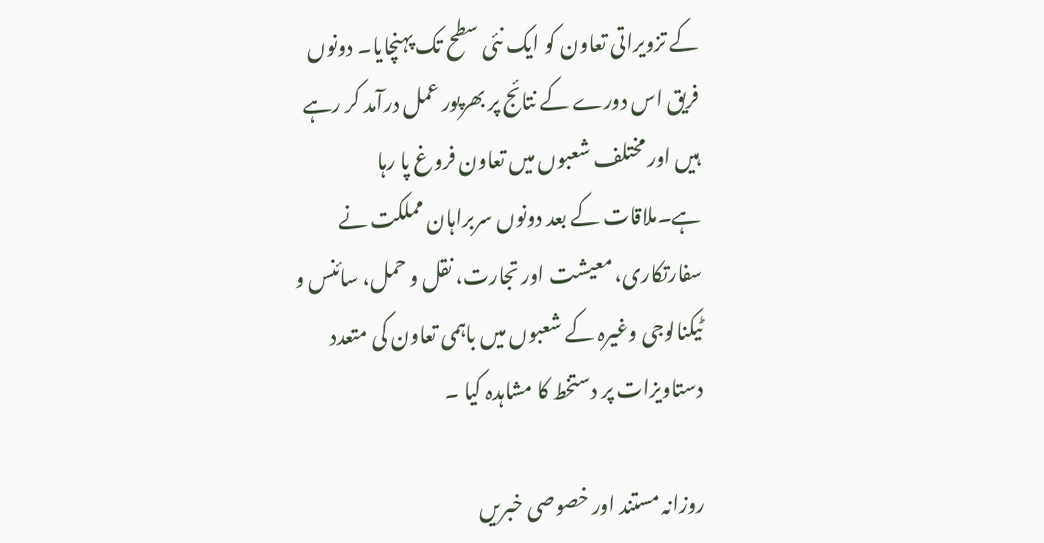کے تزویراتی تعاون کو ایک نئی سطح تک پہنچایا۔ دونوں فریق اس دورے کے نتائج پر بھرپور عمل درآمد کر رہے ہیں اور مختلف شعبوں میں تعاون فروغ پا رہا ہے۔ملاقات کے بعد دونوں سربراہان مملکت نے سفارتکاری، معیشت اور تجارت، نقل و حمل، سائنس و ٹیکنالوجی وغیرہ کے شعبوں میں باہمی تعاون کی متعدد دستاویزات پر دستخط کا مشاہدہ کیا ۔

روزانہ مستند اور خصوصی خبریں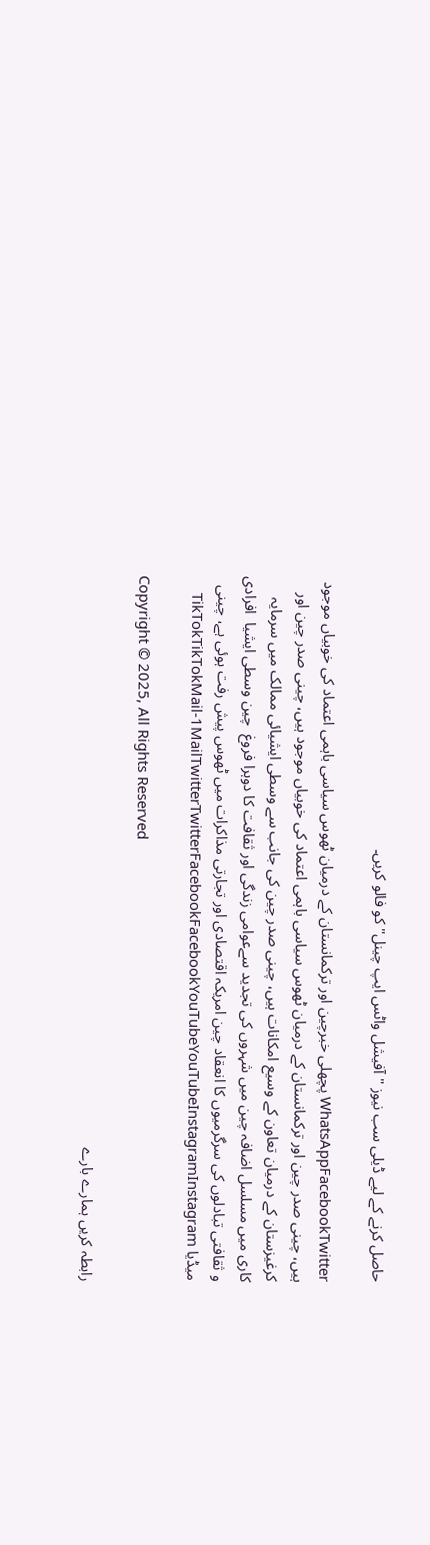حاصل کرنے کے لیے ڈیلی سب نیوز "آفیشل واٹس ایپ چینل" کو فالو کریں۔

WhatsAppFacebookTwitter پچھلی خبرچین اور ترکمانستان کے درمیان ٹھوس سیاسی باہمی اعتماد کی خوبیاں موجود ہیں، چینی صدر چین اور ترکمانستان کے درمیان ٹھوس سیاسی باہمی اعتماد کی خوبیاں موجود ہیں، چینی صدر چین اور کرغیزستان کے درمیان تعاون کے وسیع امکانات ہیں، چینی صدر چین کی جانب سے وسطی ایشیائی ممالک میں سرمایہ کاری میں مسلسل اضافہ چین میں شہروں کی تجدید سےعوامی زندگی اور ثقافت کا دوہرا فروغ  چین وسطی ایشیا  افرادی و ثقافتی تبادلوں کی سرگرمیوں کا انعقاد چین امریکہ اقتصادی اور تجارتی مذاکرات میں ٹھوس پیش رفت ہوئی ہے، چینی میڈیا TikTokTikTokMail-1MailTwitterTwitterFacebookFacebookYouTubeYouTubeInstagramInstagram

Copyright © 2025, All Rights Reserved

رابطہ کریں ہمارے بارے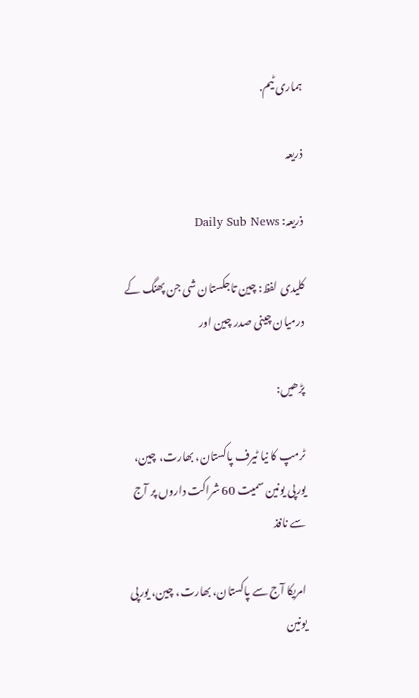ہماری ٹیم.

ذریعہ

ذریعہ: Daily Sub News

کلیدی لفظ: چین تاجکستان شی جن پھنگ کے درمیان چینی صدر چین اور

پڑھیں:

ٹرمپ کا نیا ٹیرف پاکستان، بھارت، چین، یورپی یونین سمیت 60 شراکت داروں پر آج سے نافذ

امریکا آج سے پاکستان، بھارت، چین، یورپی یونین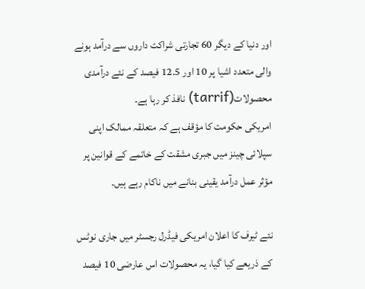اور دنیا کے دیگر 60 تجارتی شراکت داروں سے درآمد ہونے والی متعدد اشیا پر 10 اور 12.5 فیصد کے نئے درآمدی محصولات(tarrif) نافذ کر رہا ہے۔
امریکی حکومت کا مؤقف ہے کہ متعلقہ ممالک اپنی سپلائی چینز میں جبری مشقت کے خاتمے کے قوانین پر مؤثر عمل درآمد یقینی بنانے میں ناکام رہے ہیں۔

نئے ٹیرف کا اعلان امریکی فیڈرل رجسٹر میں جاری نوٹس کے ذریعے کیا گیا، یہ محصولات اس عارضی 10 فیصد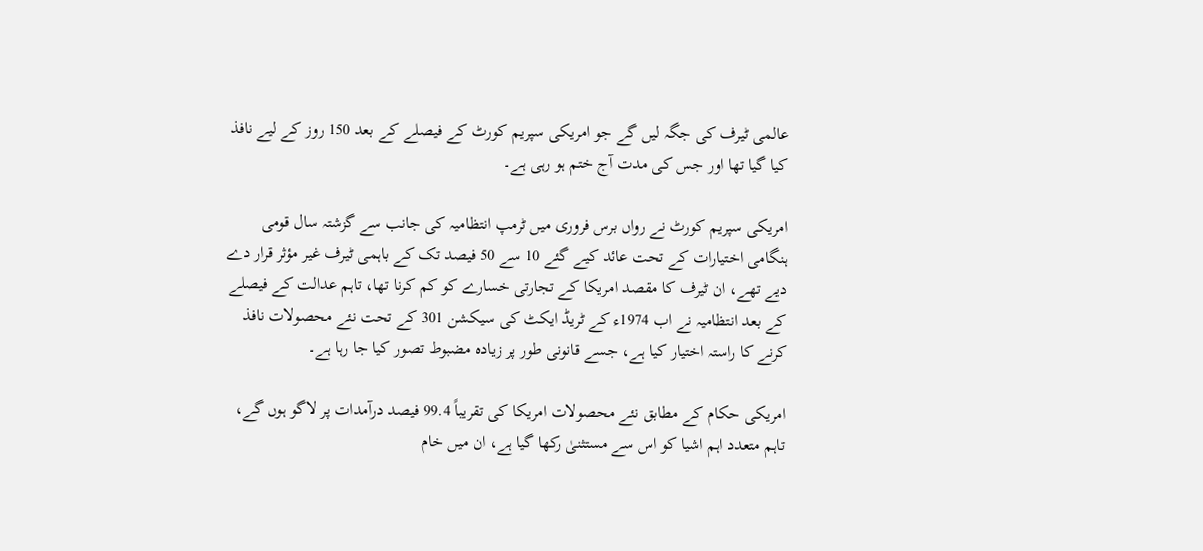عالمی ٹیرف کی جگہ لیں گے جو امریکی سپریم کورٹ کے فیصلے کے بعد 150 روز کے لیے نافذ کیا گیا تھا اور جس کی مدت آج ختم ہو رہی ہے۔

امریکی سپریم کورٹ نے رواں برس فروری میں ٹرمپ انتظامیہ کی جانب سے گزشتہ سال قومی ہنگامی اختیارات کے تحت عائد کیے گئے 10 سے 50 فیصد تک کے باہمی ٹیرف غیر مؤثر قرار دے دیے تھے، ان ٹیرف کا مقصد امریکا کے تجارتی خسارے کو کم کرنا تھا، تاہم عدالت کے فیصلے کے بعد انتظامیہ نے اب 1974ء کے ٹریڈ ایکٹ کی سیکشن 301 کے تحت نئے محصولات نافذ کرنے کا راستہ اختیار کیا ہے، جسے قانونی طور پر زیادہ مضبوط تصور کیا جا رہا ہے۔

امریکی حکام کے مطابق نئے محصولات امریکا کی تقریباً 99.4 فیصد درآمدات پر لاگو ہوں گے، تاہم متعدد اہم اشیا کو اس سے مستثنیٰ رکھا گیا ہے، ان میں خام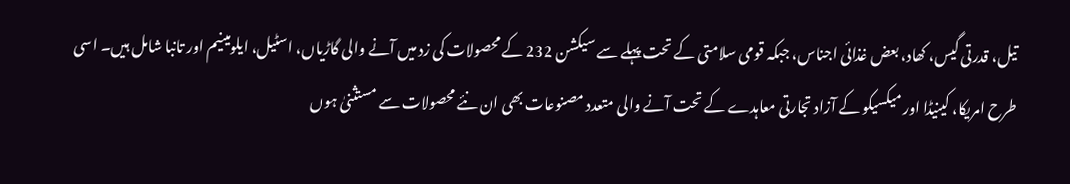تیل، قدرتی گیس، کھاد، بعض غذائی اجناس، جبکہ قومی سلامتی کے تحت پہلے سے سیکشن 232 کے محصولات کی زد میں آنے والی گاڑیاں، اسٹیل، ایلومینیم اور تانبا شامل ہیں۔ اسی طرح امریکا، کینیڈا اور میکسیکو کے آزاد تجارتی معاہدے کے تحت آنے والی متعدد مصنوعات بھی ان نئے محصولات سے مستثنیٰ ہوں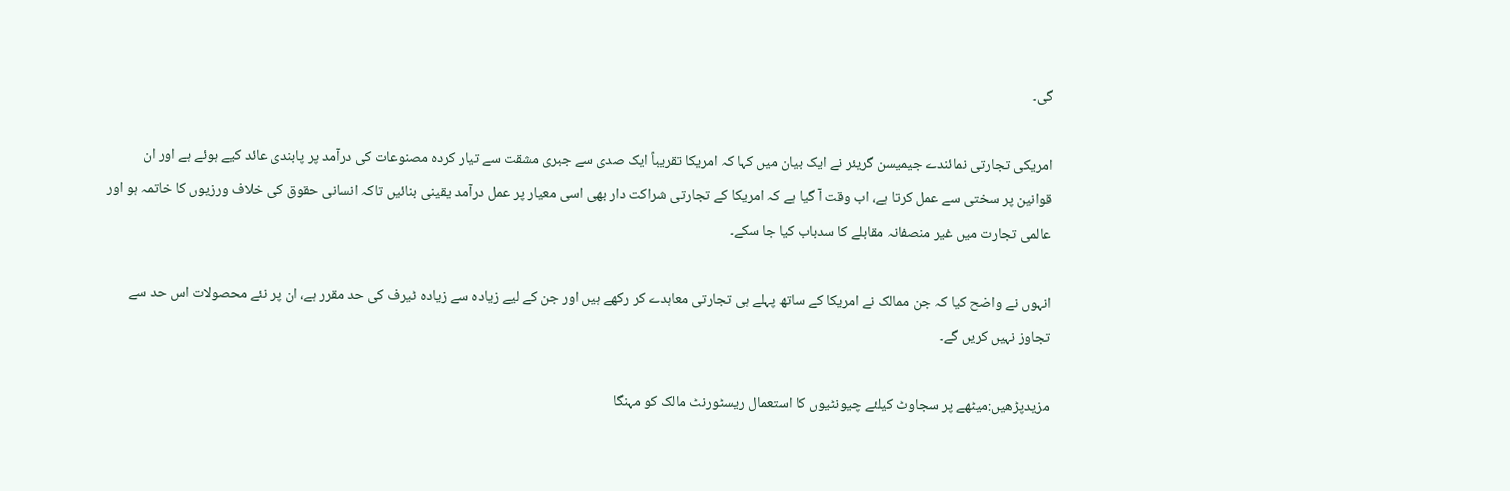گی۔

امریکی تجارتی نمائندے جیمیسن گریئر نے ایک بیان میں کہا کہ امریکا تقریباً ایک صدی سے جبری مشقت سے تیار کردہ مصنوعات کی درآمد پر پابندی عائد کیے ہوئے ہے اور ان قوانین پر سختی سے عمل کرتا ہے، اب وقت آ گیا ہے کہ امریکا کے تجارتی شراکت دار بھی اسی معیار پر عمل درآمد یقینی بنائیں تاکہ انسانی حقوق کی خلاف ورزیوں کا خاتمہ ہو اور عالمی تجارت میں غیر منصفانہ مقابلے کا سدباب کیا جا سکے۔

انہوں نے واضح کیا کہ جن ممالک نے امریکا کے ساتھ پہلے ہی تجارتی معاہدے کر رکھے ہیں اور جن کے لیے زیادہ سے زیادہ ٹیرف کی حد مقرر ہے، ان پر نئے محصولات اس حد سے تجاوز نہیں کریں گے۔

مزیدپڑھیں:میٹھے پر سجاوٹ کیلئے چیونٹیوں کا استعمال ریسٹورنٹ مالک کو مہنگا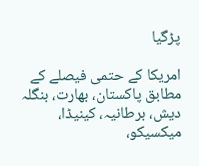پڑگیا

امریکا کے حتمی فیصلے کے مطابق پاکستان، بھارت، بنگلہ دیش، برطانیہ، کینیڈا، میکسیکو،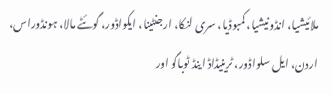ملائیشیا، انڈونیشیا، کمبوڈیا، سری لنکا، ارجنٹینا، ایکواڈور، گوئٹے مالا، ہونڈوراس، اردن، ایل سلواڈور، ٹرینیڈاڈ اینڈ ٹوباگو اور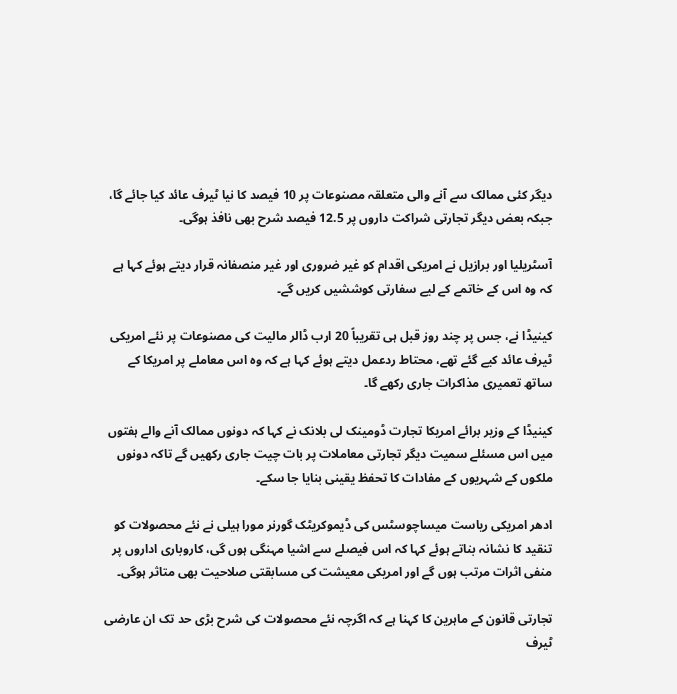دیگر کئی ممالک سے آنے والی متعلقہ مصنوعات پر 10 فیصد کا نیا ٹیرف عائد کیا جائے گا، جبکہ بعض دیگر تجارتی شراکت داروں پر 12.5 فیصد شرح بھی نافذ ہوگی۔

آسٹریلیا اور برازیل نے امریکی اقدام کو غیر ضروری اور غیر منصفانہ قرار دیتے ہوئے کہا ہے کہ وہ اس کے خاتمے کے لیے سفارتی کوششیں کریں گے۔

کینیڈا نے، جس پر چند روز قبل ہی تقریباً 20 ارب ڈالر مالیت کی مصنوعات پر نئے امریکی ٹیرف عائد کیے گئے تھے، محتاط ردعمل دیتے ہوئے کہا ہے کہ وہ اس معاملے پر امریکا کے ساتھ تعمیری مذاکرات جاری رکھے گا۔

کینیڈا کے وزیر برائے امریکا تجارت ڈومینک لی بلانک نے کہا کہ دونوں ممالک آنے والے ہفتوں میں اس مسئلے سمیت دیگر تجارتی معاملات پر بات چیت جاری رکھیں گے تاکہ دونوں ملکوں کے شہریوں کے مفادات کا تحفظ یقینی بنایا جا سکے۔

ادھر امریکی ریاست میساچوسٹس کی ڈیموکریٹک گورنر مورا ہیلی نے نئے محصولات کو تنقید کا نشانہ بناتے ہوئے کہا کہ اس فیصلے سے اشیا مہنگی ہوں گی، کاروباری اداروں پر منفی اثرات مرتب ہوں گے اور امریکی معیشت کی مسابقتی صلاحیت بھی متاثر ہوگی۔

تجارتی قانون کے ماہرین کا کہنا ہے کہ اگرچہ نئے محصولات کی شرح بڑی حد تک ان عارضی ٹیرف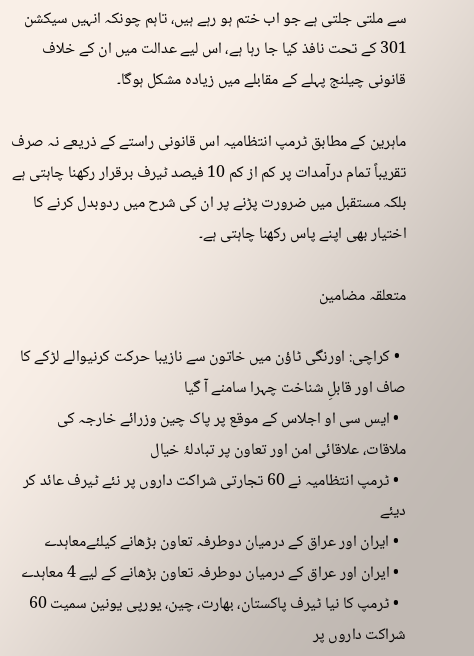سے ملتی جلتی ہے جو اب ختم ہو رہے ہیں، تاہم چونکہ انہیں سیکشن 301 کے تحت نافذ کیا جا رہا ہے، اس لیے عدالت میں ان کے خلاف قانونی چیلنج پہلے کے مقابلے میں زیادہ مشکل ہوگا۔

ماہرین کے مطابق ٹرمپ انتظامیہ اس قانونی راستے کے ذریعے نہ صرف تقریباً تمام درآمدات پر کم از کم 10 فیصد ٹیرف برقرار رکھنا چاہتی ہے بلکہ مستقبل میں ضرورت پڑنے پر ان کی شرح میں ردوبدل کرنے کا اختیار بھی اپنے پاس رکھنا چاہتی ہے۔

متعلقہ مضامین

  • کراچی: اورنگی ٹاؤن میں خاتون سے نازیبا حرکت کرنیوالے لڑکے کا صاف اور قابلِ شناخت چہرا سامنے آ گیا
  • ایس سی او اجلاس کے موقع پر پاک چین وزرائے خارجہ کی ملاقات، علاقائی امن اور تعاون پر تبادلۂ خیال
  • ٹرمپ انتظامیہ نے 60 تجارتی شراکت داروں پر نئے ٹیرف عائد کر دیئے
  • ایران اور عراق کے درمیان دوطرفہ تعاون بڑھانے کیلئےمعاہدے
  • ایران اور عراق کے درمیان دوطرفہ تعاون بڑھانے کے لیے 4 معاہدے
  • ٹرمپ کا نیا ٹیرف پاکستان، بھارت، چین، یورپی یونین سمیت 60 شراکت داروں پر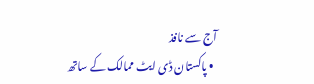آج سے نافذ
  • پاکستان ڈی ایٹ ممالک کے ساتھ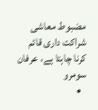مضبوط معاشی شراکت داری قائم کرنا چاہتا ہے، عرفان سومرو
  •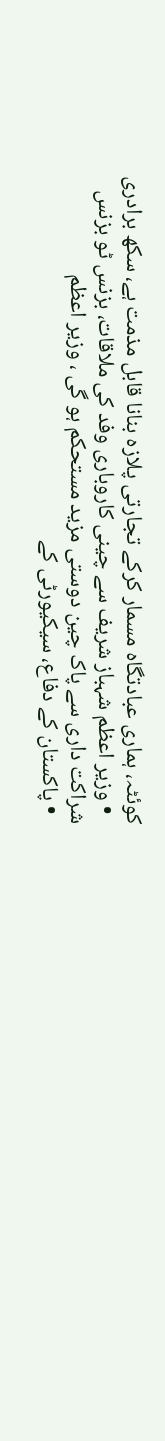کوئٹہ، ہماری عبادتگاہ مسمار کرکے تجارتی پلازہ بنانا قابل مذمت ہے، سکھ برادری
  • وزیر اعظم شہباز شریف سے چینی کاروباری وفد کی ملاقات، بزنس ٹو بزنس شراکت داری سے پاک چین دوستی مزید مستحکم ہو گی ، وزیر اعظم
  • پاکستان کے دفاع، سیکیورٹی کے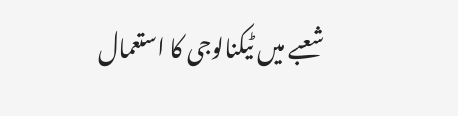شعبے میں ٹیکنالوجی کا استعمال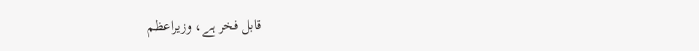قابل فخر ہے، وزیراعظم